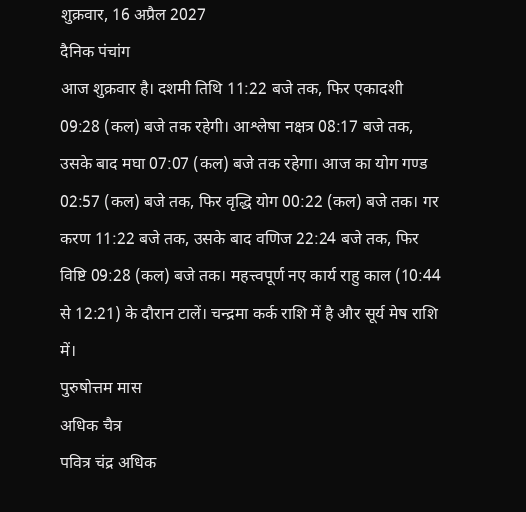शुक्रवार, 16 अप्रैल 2027
दैनिक पंचांग
आज शुक्रवार है। दशमी तिथि 11:22 बजे तक, फिर एकादशी 09:28 (कल) बजे तक रहेगी। आश्लेषा नक्षत्र 08:17 बजे तक, उसके बाद मघा 07:07 (कल) बजे तक रहेगा। आज का योग गण्ड 02:57 (कल) बजे तक, फिर वृद्धि योग 00:22 (कल) बजे तक। गर करण 11:22 बजे तक, उसके बाद वणिज 22:24 बजे तक, फिर विष्टि 09:28 (कल) बजे तक। महत्त्वपूर्ण नए कार्य राहु काल (10:44 से 12:21) के दौरान टालें। चन्द्रमा कर्क राशि में है और सूर्य मेष राशि में।
पुरुषोत्तम मास
अधिक चैत्र
पवित्र चंद्र अधिक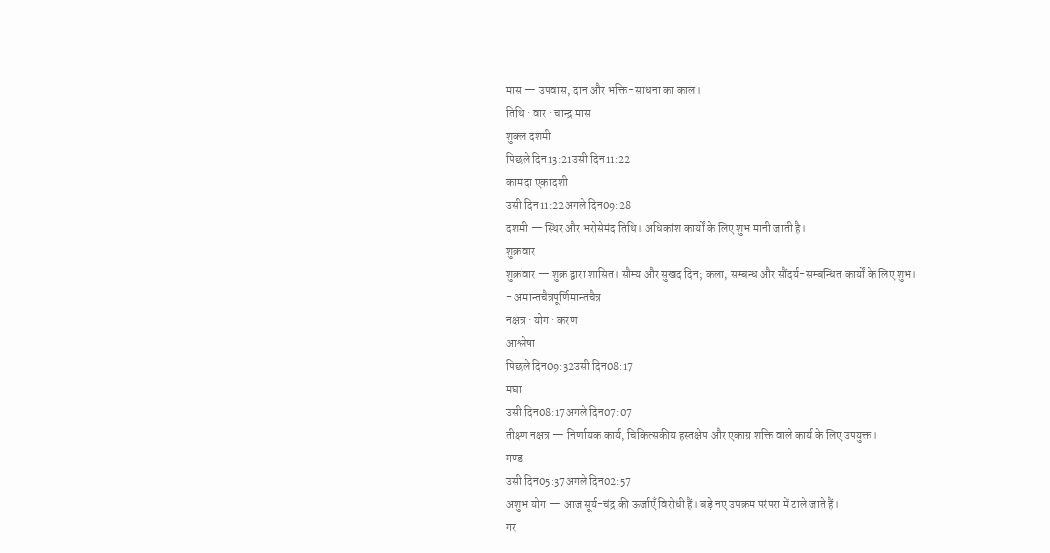मास — उपवास, दान और भक्ति-साधना का काल।
तिथि · वार · चान्द्र मास
शुक्ल दशमी
पिछले दिन13:21उसी दिन11:22
कामदा एकादशी
उसी दिन11:22अगले दिन09:28
दशमी — स्थिर और भरोसेमंद तिथि। अधिकांश कार्यों के लिए शुभ मानी जाती है।
शुक्रवार
शुक्रवार — शुक्र द्वारा शासित। सौम्य और सुखद दिन; कला, सम्बन्ध और सौंदर्य-सम्बन्धित कार्यों के लिए शुभ।
- अमान्तचैत्रपूर्णिमान्तचैत्र
नक्षत्र · योग · करण
आश्लेषा
पिछले दिन09:32उसी दिन08:17
मघा
उसी दिन08:17अगले दिन07:07
तीक्ष्ण नक्षत्र — निर्णायक कार्य, चिकित्सकीय हस्तक्षेप और एकाग्र शक्ति वाले कार्य के लिए उपयुक्त।
गण्ड
उसी दिन05:37अगले दिन02:57
अशुभ योग — आज सूर्य-चंद्र की ऊर्जाएँ विरोधी हैं। बड़े नए उपक्रम परंपरा में टाले जाते हैं।
गर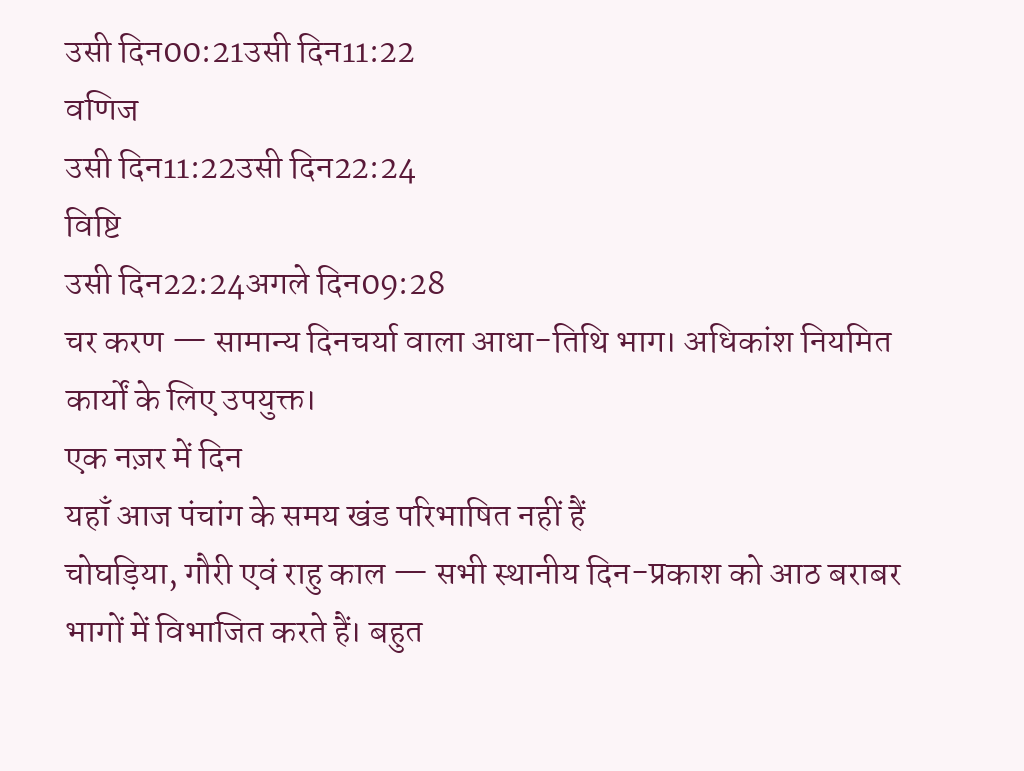उसी दिन00:21उसी दिन11:22
वणिज
उसी दिन11:22उसी दिन22:24
विष्टि
उसी दिन22:24अगले दिन09:28
चर करण — सामान्य दिनचर्या वाला आधा-तिथि भाग। अधिकांश नियमित कार्यों के लिए उपयुक्त।
एक नज़र में दिन
यहाँ आज पंचांग के समय खंड परिभाषित नहीं हैं
चोघड़िया, गौरी एवं राहु काल — सभी स्थानीय दिन-प्रकाश को आठ बराबर भागों में विभाजित करते हैं। बहुत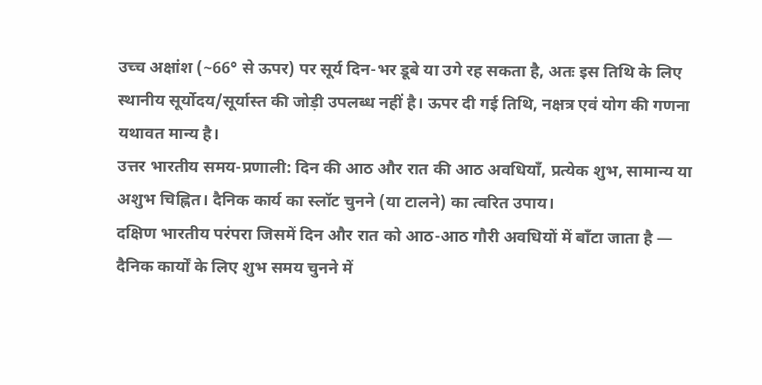उच्च अक्षांश (~66° से ऊपर) पर सूर्य दिन-भर डूबे या उगे रह सकता है, अतः इस तिथि के लिए स्थानीय सूर्योदय/सूर्यास्त की जोड़ी उपलब्ध नहीं है। ऊपर दी गई तिथि, नक्षत्र एवं योग की गणना यथावत मान्य है।
उत्तर भारतीय समय-प्रणाली: दिन की आठ और रात की आठ अवधियाँ, प्रत्येक शुभ, सामान्य या अशुभ चिह्नित। दैनिक कार्य का स्लॉट चुनने (या टालने) का त्वरित उपाय।
दक्षिण भारतीय परंपरा जिसमें दिन और रात को आठ-आठ गौरी अवधियों में बाँटा जाता है — दैनिक कार्यों के लिए शुभ समय चुनने में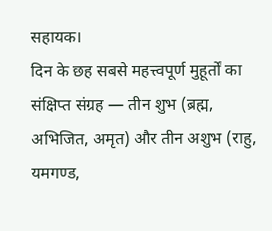सहायक।
दिन के छह सबसे महत्त्वपूर्ण मुहूर्तों का संक्षिप्त संग्रह — तीन शुभ (ब्रह्म, अभिजित, अमृत) और तीन अशुभ (राहु, यमगण्ड,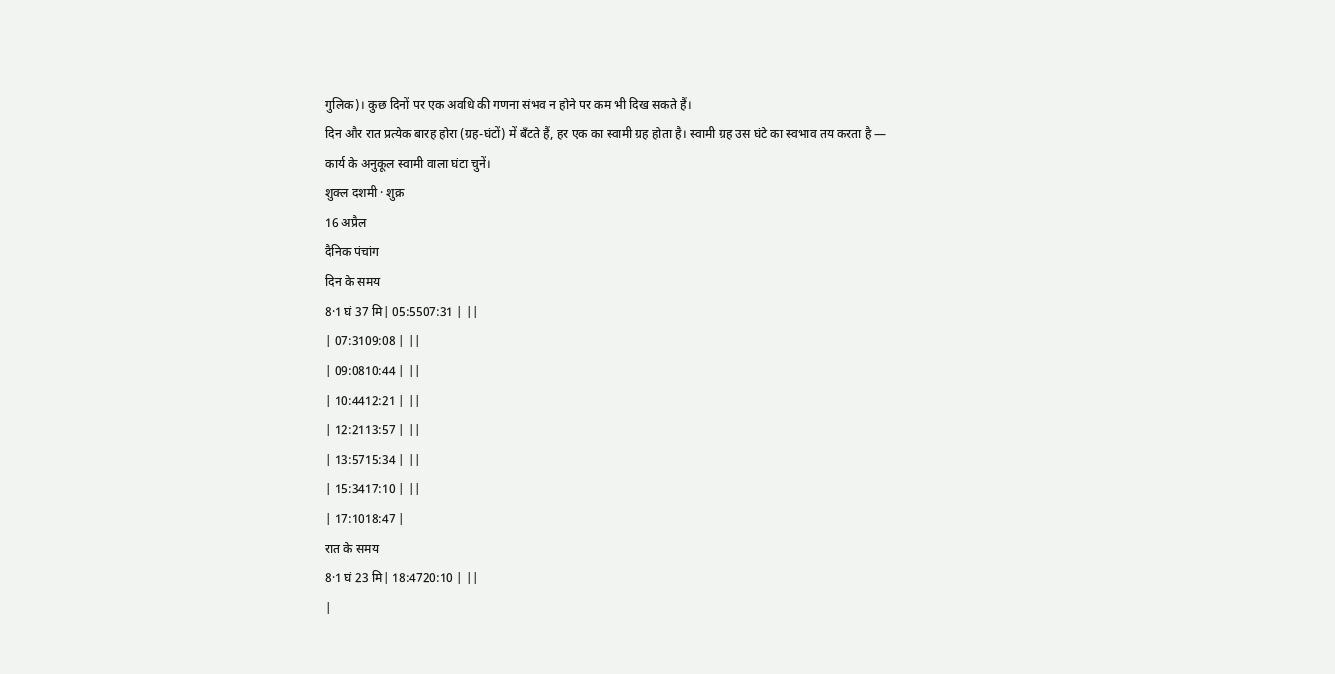गुलिक)। कुछ दिनों पर एक अवधि की गणना संभव न होने पर कम भी दिख सकते हैं।
दिन और रात प्रत्येक बारह होरा (ग्रह-घंटों) में बँटते हैं, हर एक का स्वामी ग्रह होता है। स्वामी ग्रह उस घंटे का स्वभाव तय करता है — कार्य के अनुकूल स्वामी वाला घंटा चुनें।
शुक्ल दशमी · शुक्र
16 अप्रैल
दैनिक पंचांग
दिन के समय
8·1 घं 37 मि| 05:5507:31 | ||
| 07:3109:08 | ||
| 09:0810:44 | ||
| 10:4412:21 | ||
| 12:2113:57 | ||
| 13:5715:34 | ||
| 15:3417:10 | ||
| 17:1018:47 |
रात के समय
8·1 घं 23 मि| 18:4720:10 | ||
|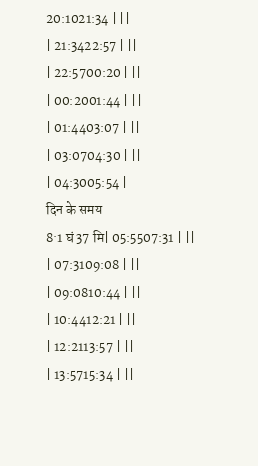20:1021:34 | ||
| 21:3422:57 | ||
| 22:5700:20 | ||
| 00:2001:44 | ||
| 01:4403:07 | ||
| 03:0704:30 | ||
| 04:3005:54 |
दिन के समय
8·1 घं 37 मि| 05:5507:31 | ||
| 07:3109:08 | ||
| 09:0810:44 | ||
| 10:4412:21 | ||
| 12:2113:57 | ||
| 13:5715:34 | ||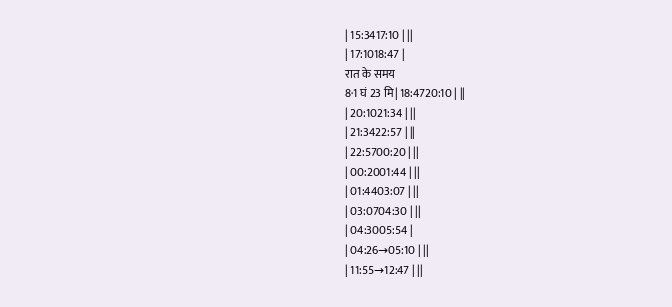| 15:3417:10 | ||
| 17:1018:47 |
रात के समय
8·1 घं 23 मि| 18:4720:10 | ||
| 20:1021:34 | ||
| 21:3422:57 | ||
| 22:5700:20 | ||
| 00:2001:44 | ||
| 01:4403:07 | ||
| 03:0704:30 | ||
| 04:3005:54 |
| 04:26→05:10 | ||
| 11:55→12:47 | ||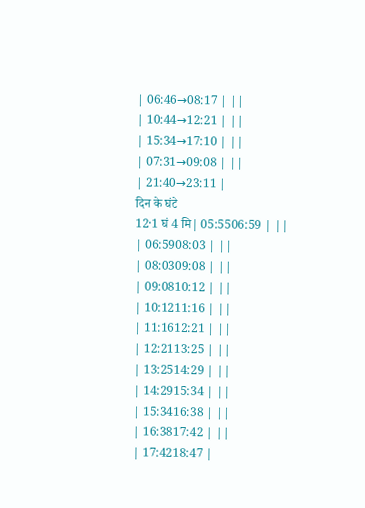| 06:46→08:17 | ||
| 10:44→12:21 | ||
| 15:34→17:10 | ||
| 07:31→09:08 | ||
| 21:40→23:11 |
दिन के घंटे
12·1 घं 4 मि| 05:5506:59 | ||
| 06:5908:03 | ||
| 08:0309:08 | ||
| 09:0810:12 | ||
| 10:1211:16 | ||
| 11:1612:21 | ||
| 12:2113:25 | ||
| 13:2514:29 | ||
| 14:2915:34 | ||
| 15:3416:38 | ||
| 16:3817:42 | ||
| 17:4218:47 |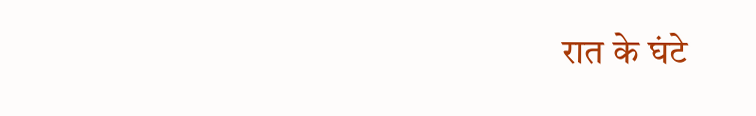रात के घंटे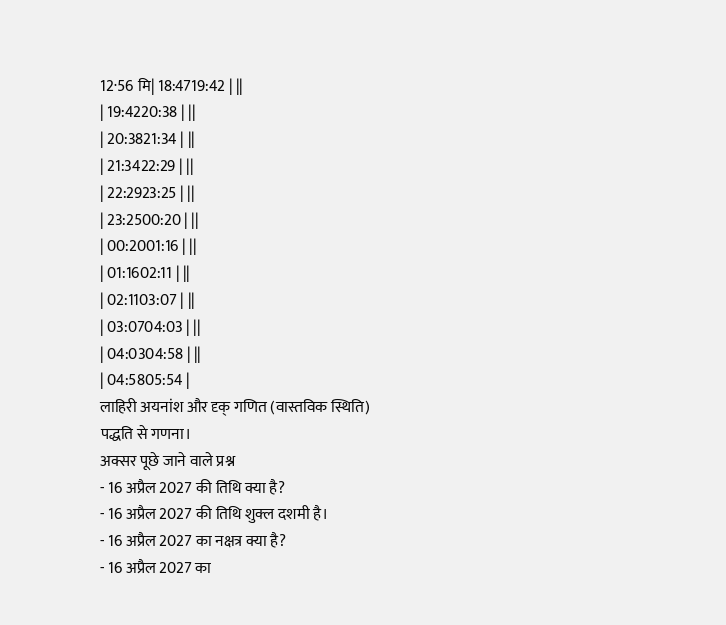12·56 मि| 18:4719:42 | ||
| 19:4220:38 | ||
| 20:3821:34 | ||
| 21:3422:29 | ||
| 22:2923:25 | ||
| 23:2500:20 | ||
| 00:2001:16 | ||
| 01:1602:11 | ||
| 02:1103:07 | ||
| 03:0704:03 | ||
| 04:0304:58 | ||
| 04:5805:54 |
लाहिरी अयनांश और दृक् गणित (वास्तविक स्थिति) पद्धति से गणना।
अक्सर पूछे जाने वाले प्रश्न
- 16 अप्रैल 2027 की तिथि क्या है?
- 16 अप्रैल 2027 की तिथि शुक्ल दशमी है।
- 16 अप्रैल 2027 का नक्षत्र क्या है?
- 16 अप्रैल 2027 का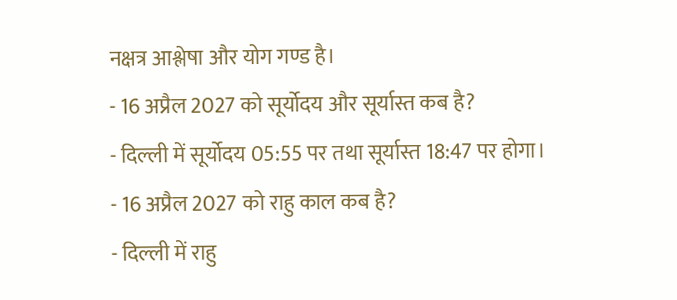नक्षत्र आश्लेषा और योग गण्ड है।
- 16 अप्रैल 2027 को सूर्योदय और सूर्यास्त कब है?
- दिल्ली में सूर्योदय 05:55 पर तथा सूर्यास्त 18:47 पर होगा।
- 16 अप्रैल 2027 को राहु काल कब है?
- दिल्ली में राहु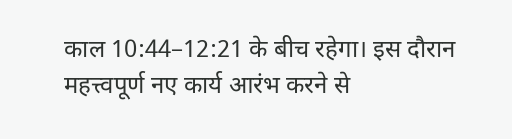काल 10:44–12:21 के बीच रहेगा। इस दौरान महत्त्वपूर्ण नए कार्य आरंभ करने से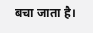बचा जाता है।